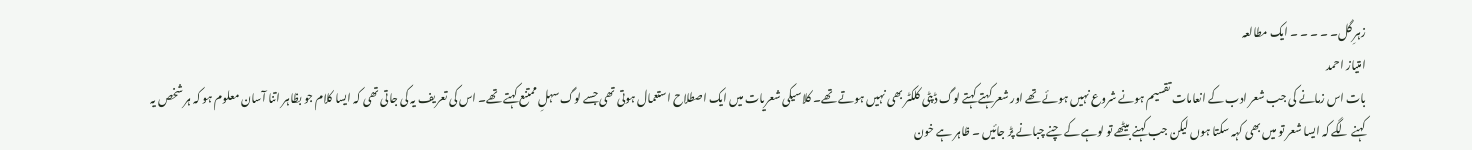زہرِ گل۔ ۔ ۔ ۔ ۔ ایک مطالعہ
امتیاز احمد
بات اس زمانے کی جب شعر ادب کے انعامات تقسیم ہونے شروع نہیں ہوئے تھے اور شعر کہتے کہتے لوگ ڈپٹی کلکٹر بھی نہیں ہوتے تھے۔ کلاسیکی شعریات میں ایک اصطلاح استعمال ہوتی تھی جسے لوگ سہلِ ممتنع کہتے تھے۔ اس کی تعریف یہ کی جاتی تھی کہ ایسا کلام جو بظاہر اتنا آسان معلوم ہو کہ ہر شخص یہ کہنے لگے کہ ایسا شعر تو میں بھی کہہ سکتا ہوں لیکن جب کہنے بیٹھے تو لوہے کے چنے چبانے پڑ جائیں ۔ ظاہر ہے خون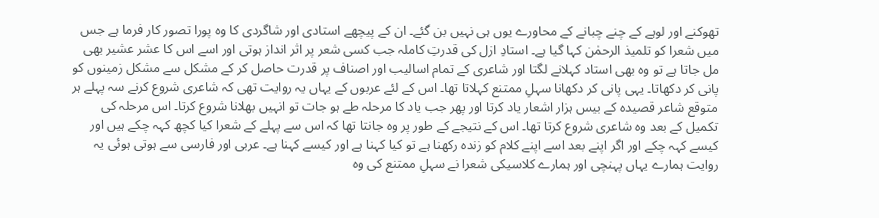تھوکنے اور لوہے کے چنے چبانے کے محاورے یوں ہی نہیں بن گئے۔ ان کے پیچھے استادی اور شاگردی کا وہ پورا تصور کار فرما ہے جس میں شعرا کو تلمیذ الرحمٰن کہا گیا ہے۔ استادِ ازل کی قدرتِ کاملہ جب کسی شعر پر اثر انداز ہوتی اور اسے اس کا عشر عشیر بھی مل جاتا ہے تو وہ بھی استاد کہلانے لگتا اور شاعری کے تمام اسالیب اور اصناف پر قدرت حاصل کر کے مشکل سے مشکل زمینوں کو پانی کر دکھاتا۔ یہی پانی کر دکھانا سہلِ ممتنع کہلاتا تھا۔ اس کے لئے عربوں کے یہاں یہ روایت تھی کہ شاعری شروع کرنے سہ پہلے ہر متوقع شاعر قصیدہ کے بیس ہزار اشعار یاد کرتا اور پھر جب یاد کا مرحلہ طے ہو جات تو انہیں بھلانا شروع کرتا۔ اس مرحلہ کی تکمیل کے بعد وہ شاعری شروع کرتا تھا۔ اس کے نتیجے کے طور پر وہ جانتا تھا کہ اس سے پہلے کے شعرا کیا کچھ کہہ چکے ہیں اور کیسے کہہ چکے اور اگر اپنے بعد اسے اپنے کلام کو زندہ رکھنا ہے تو کیا کہنا ہے اور کیسے کہنا ہے۔ عربی اور فارسی سے ہوتی ہوئی یہ روایت ہمارے یہاں پہنچی اور ہمارے کلاسیکی شعرا نے سہلِ ممتنع کی وہ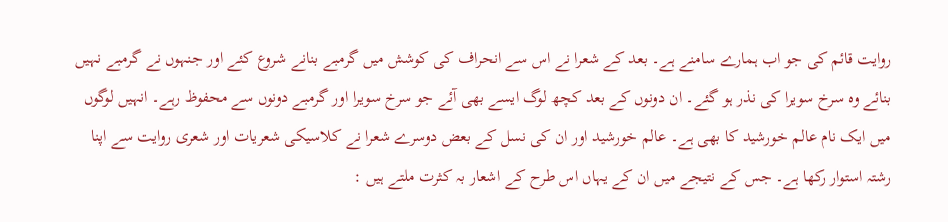روایت قائم کی جو اب ہمارے سامنے ہے۔ بعد کے شعرا نے اس سے انحراف کی کوشش میں گرمبے بنانے شروع کئے اور جنہوں نے گرمبے نہیں بنائے وہ سرخ سویرا کی نذر ہو گئے۔ ان دونوں کے بعد کچھ لوگ ایسے بھی آئے جو سرخ سویرا اور گرمبے دونوں سے محفوظ رہے۔ انہیں لوگوں میں ایک نام عالم خورشید کا بھی ہے۔ عالم خورشید اور ان کی نسل کے بعض دوسرے شعرا نے کلاسیکی شعریات اور شعری روایت سے اپنا رشتہ استوار رکھا ہے۔ جس کے نتیجے میں ان کے یہاں اس طرح کے اشعار بہ کثرت ملتے ہیں :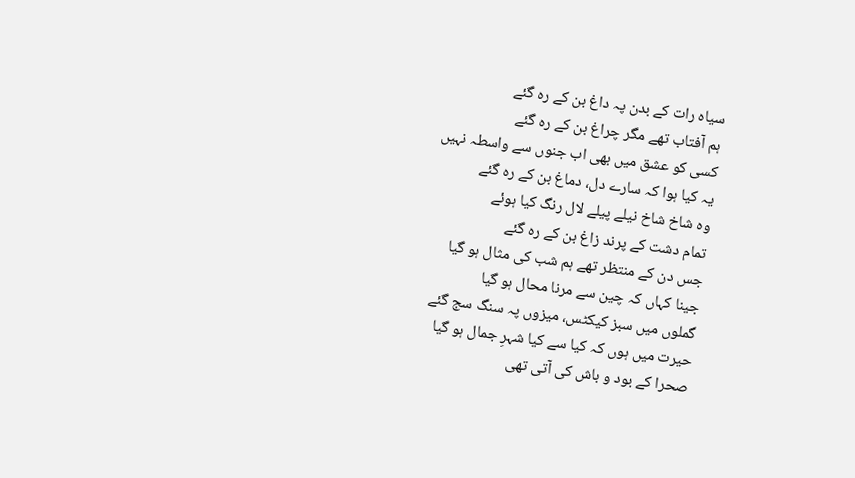سیاہ رات کے بدن پہ داغ بن کے رہ گئے
ہم آفتاب تھے مگر چراغ بن کے رہ گئے
کسی کو عشق میں بھی اب جنوں سے واسطہ نہیں
یہ کیا ہوا کہ سارے دل، دماغ بن کے رہ گئے
وہ شاخ شاخ نیلے پیلے لال رنگ کیا ہوئے
تمام دشت کے پرند زاغ بن کے رہ گئے
جس دن کے منتظر تھے ہم شب کی مثال ہو گیا
جینا کہاں کہ چین سے مرنا محال ہو گیا
گملوں میں سبز کیکٹس، میزوں پہ سنگ سج گئے
حیرت میں ہوں کہ کیا سے کیا شہرِ جمال ہو گیا
صحرا کے بود و باش کی آتی تھی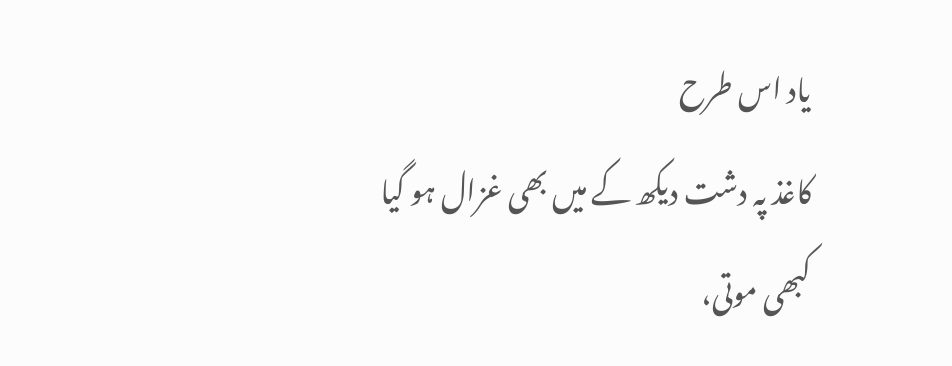یاد اس طرح
کاغذ پہ دشت دیکھ کے میں بھی غزال ہو گیا
کبھی موتی،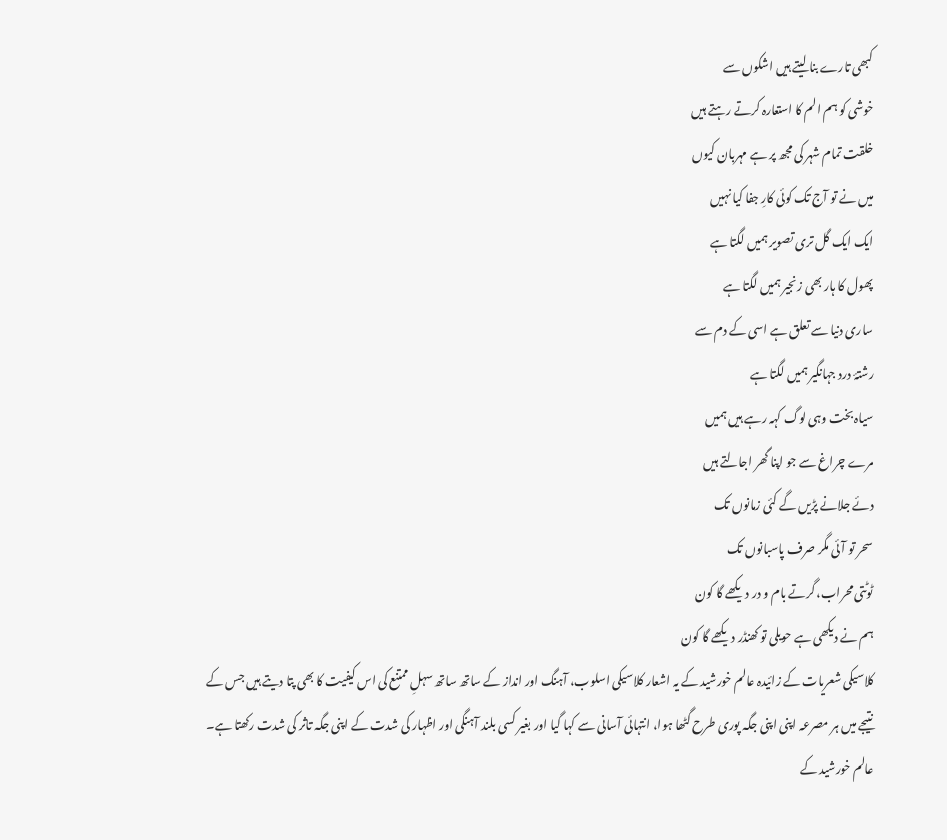کبھی تارے بنا لیتے ہیں اشکوں سے
خوشی کو ہم الم کا استعارہ کرتے رہتے ہیں
خلقت تمام شہر کی مجھ پر ہے مہربان کیوں
میں نے تو آج تک کوئی کارِ جفا کیا نہیں
ایک ایک گل تری تصویر ہمیں لگتا ہے
پھول کا ہار بھی زنجیر ہمیں لگتا ہے
ساری دنیا سے تعلق ہے اسی کے دم سے
رشتۂ درد جہانگیر ہمیں لگتا ہے
سیاہ بخت وہی لوگ کہہ رہے ہیں ہمیں
مرے چراغ سے جو اپنا گھر اجالتے ہیں
دئے جلانے پڑیں گے کئی زمانوں تک
سحر تو آئی مگر صرف پاسبانوں تک
ٹوٹتی محراب، گرتے بام و در دیکھے گا کون
ہم نے دیکھی ہے حویلی تو کھنڈر دیکھے گا کون
کلاسیکی شعریات کے زائیدہ عالم خورشید کے یہ اشعار کلاسیکی اسلوب، آہنگ اور انداز کے ساتھ ساتھ سہلِ ممتنع کی اس کیفیت کا بھی پتا دیتے ہیں جس کے نتیجے میں ہر مصرعہ اپنی اپنی جگہ پوری طرح گٹھا ہوا، انتہائی آسانی سے کہا گیا اور بغیر کسی بلند آہنگی اور اظہار کی شدت کے اپنی جگہ تاثر کی شدت رکھتا ہے۔ عالم خورشید کے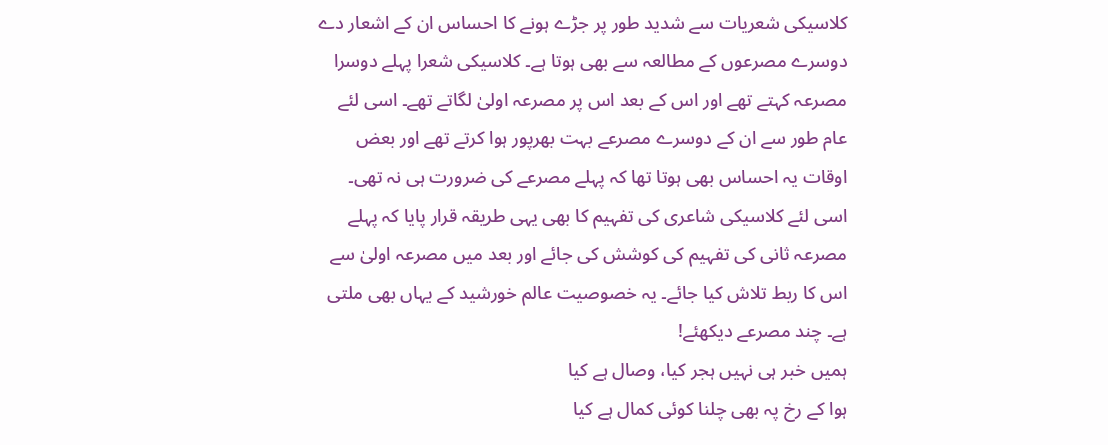کلاسیکی شعریات سے شدید طور پر جڑے ہونے کا احساس ان کے اشعار دے دوسرے مصرعوں کے مطالعہ سے بھی ہوتا ہے۔ کلاسیکی شعرا پہلے دوسرا مصرعہ کہتے تھے اور اس کے بعد اس پر مصرعہ اولیٰ لگاتے تھے۔ اسی لئے عام طور سے ان کے دوسرے مصرعے بہت بھرپور ہوا کرتے تھے اور بعض اوقات یہ احساس بھی ہوتا تھا کہ پہلے مصرعے کی ضرورت ہی نہ تھی۔ اسی لئے کلاسیکی شاعری کی تفہیم کا بھی یہی طریقہ قرار پایا کہ پہلے مصرعہ ثانی کی تفہیم کی کوشش کی جائے اور بعد میں مصرعہ اولیٰ سے اس کا ربط تلاش کیا جائے۔ یہ خصوصیت عالم خورشید کے یہاں بھی ملتی ہے۔ چند مصرعے دیکھئے!
ہمیں خبر ہی نہیں ہجر کیا، وصال ہے کیا
ہوا کے رخ پہ بھی چلنا کوئی کمال ہے کیا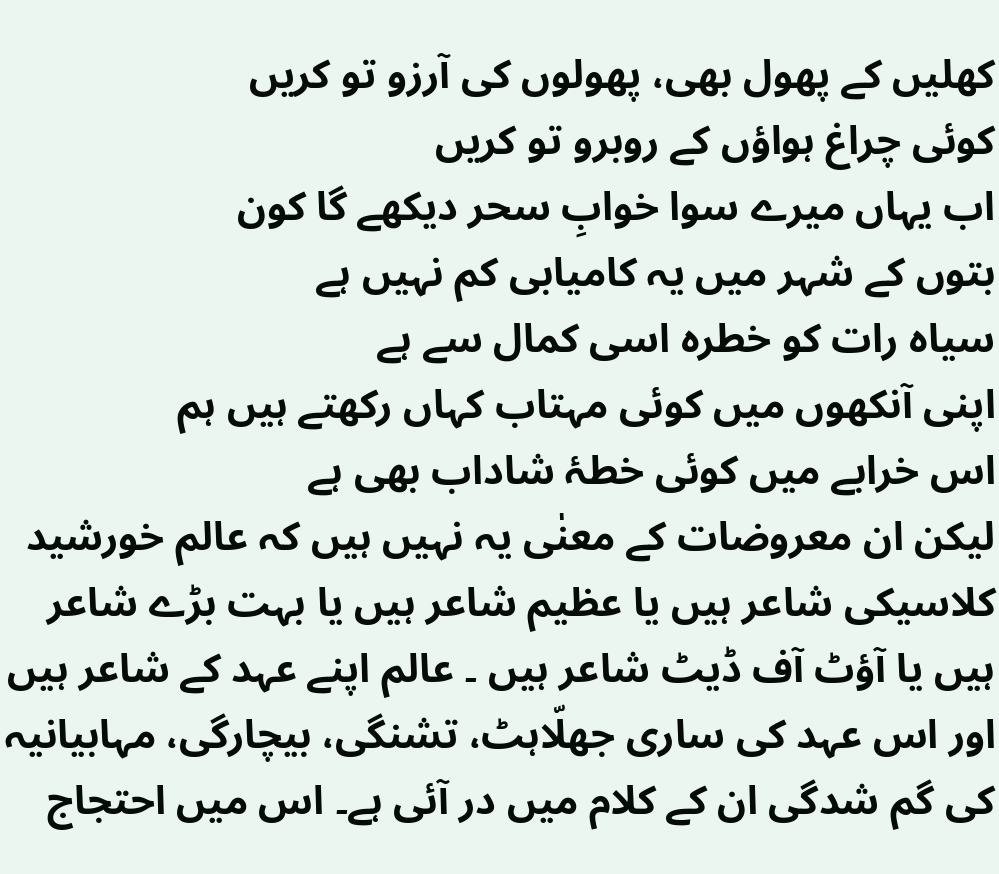کھلیں کے پھول بھی، پھولوں کی آرزو تو کریں
کوئی چراغ ہواؤں کے روبرو تو کریں
اب یہاں میرے سوا خوابِ سحر دیکھے گا کون
بتوں کے شہر میں یہ کامیابی کم نہیں ہے
سیاہ رات کو خطرہ اسی کمال سے ہے
اپنی آنکھوں میں کوئی مہتاب کہاں رکھتے ہیں ہم
اس خرابے میں کوئی خطۂ شاداب بھی ہے
لیکن ان معروضات کے معنٰی یہ نہیں ہیں کہ عالم خورشید کلاسیکی شاعر ہیں یا عظیم شاعر ہیں یا بہت بڑے شاعر ہیں یا آؤٹ آف ڈیٹ شاعر ہیں ۔ عالم اپنے عہد کے شاعر ہیں اور اس عہد کی ساری جھلّاہٹ، تشنگی، بیچارگی، مہابیانیہ کی گم شدگی ان کے کلام میں در آئی ہے۔ اس میں احتجاج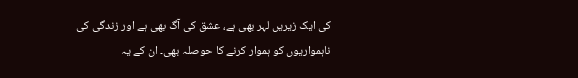کی ایک زیریں لہر بھی ہے، عشق کی آگ بھی ہے اور زندگی کی ناہمواریوں کو ہموار کرنے کا حوصلہ بھی۔ ان کے یہ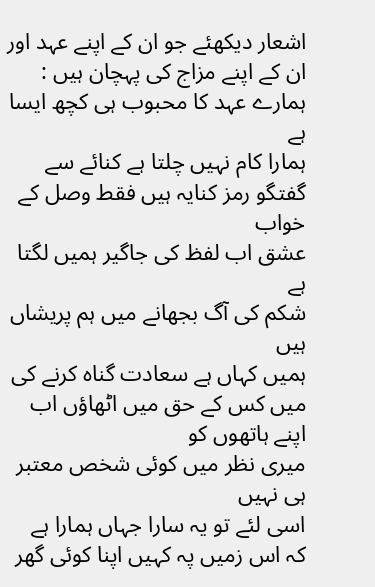اشعار دیکھئے جو ان کے اپنے عہد اور ان کے اپنے مزاج کی پہچان ہیں :
ہمارے عہد کا محبوب ہی کچھ ایسا ہے
ہمارا کام نہیں چلتا ہے کنائے سے
گفتگو رمز کنایہ ہیں فقط وصل کے خواب
عشق اب لفظ کی جاگیر ہمیں لگتا ہے
شکم کی آگ بجھانے میں ہم پریشاں ہیں
ہمیں کہاں ہے سعادت گناہ کرنے کی
میں کس کے حق میں اٹھاؤں اب اپنے ہاتھوں کو
میری نظر میں کوئی شخص معتبر ہی نہیں
اسی لئے تو یہ سارا جہاں ہمارا ہے
کہ اس زمیں پہ کہیں اپنا کوئی گھر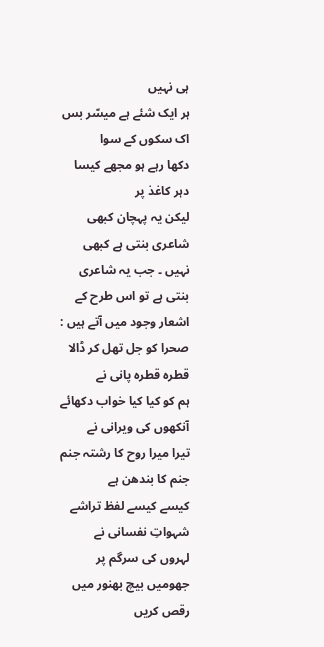ہی نہیں
ہر ایک شئے ہے میسّر بس اک سکوں کے سوا
دکھا رہے ہو مجھے کیسا دہر کاغذ پر
لیکن یہ پہچان کبھی شاعری بنتی ہے کبھی نہیں ۔ جب یہ شاعری بنتی ہے تو اس طرح کے اشعار وجود میں آتے ہیں :
صحرا کو جل تھل کر ڈالا قطرہ قطرہ پانی نے
ہم کو کیا کیا خواب دکھائے آنکھوں کی ویرانی نے
تیرا میرا روح کا رشتہ جنم جنم کا بندھن ہے
کیسے کیسے لفظ تراشے شہواتِ نفسانی نے
لہروں کی سرگم پر جھومیں بیچ بھنور میں رقص کریں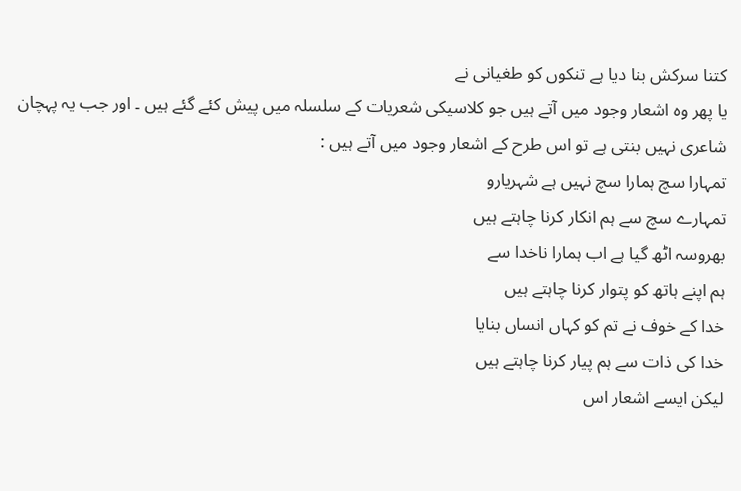کتنا سرکش بنا دیا ہے تنکوں کو طغیانی نے
یا پھر وہ اشعار وجود میں آتے ہیں جو کلاسیکی شعریات کے سلسلہ میں پیش کئے گئے ہیں ۔ اور جب یہ پہچان شاعری نہیں بنتی ہے تو اس طرح کے اشعار وجود میں آتے ہیں :
تمہارا سچ ہمارا سچ نہیں ہے شہریارو
تمہارے سچ سے ہم انکار کرنا چاہتے ہیں
بھروسہ اٹھ گیا ہے اب ہمارا ناخدا سے
ہم اپنے ہاتھ کو پتوار کرنا چاہتے ہیں
خدا کے خوف نے تم کو کہاں انساں بنایا
خدا کی ذات سے ہم پیار کرنا چاہتے ہیں
لیکن ایسے اشعار اس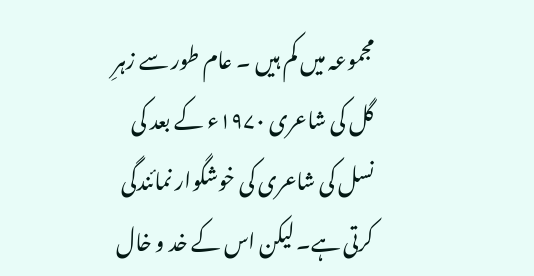مجموعہ میں کم ہیں ۔ عام طور سے زہرِ گل کی شاعری ۱۹۷۰ء کے بعد کی نسل کی شاعری کی خوشگوار نمائندگی کرتی ہے۔ لیکن اس کے خد و خال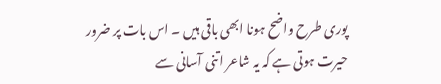پوری طرح واضح ہونا ابھی باقی ہیں ۔ اس بات پر ضرور حیرت ہوتی ہے کہ یہ شاعر اتنی آسانی سے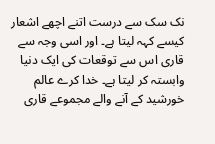نک سک سے درست اتنے اچھے اشعار کیسے کہہ لیتا ہے۔ اور اسی وجہ سے قاری اس سے توقعات کی ایک دنیا وابستہ کر لیتا ہے۔ خدا کرے عالم خورشید کے آنے والے مجموعے قاری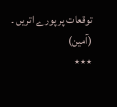توقعات پر پورے اتریں ۔ (آمین)
٭٭٭